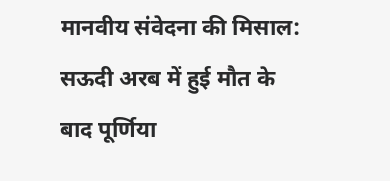मानवीय संवेदना की मिसाल: सऊदी अरब में हुई मौत के बाद पूर्णिया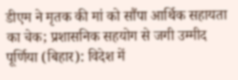डीएम ने मृतक की मां को सौंपा आर्थिक सहायता का चेक; प्रशासनिक सहयोग से जगी उम्मीद
पूर्णिया (बिहार): विदेश में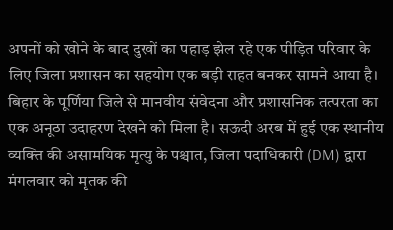अपनों को खोने के बाद दुखों का पहाड़ झेल रहे एक पीड़ित परिवार के लिए जिला प्रशासन का सहयोग एक बड़ी राहत बनकर सामने आया है। बिहार के पूर्णिया जिले से मानवीय संवेदना और प्रशासनिक तत्परता का एक अनूठा उदाहरण देखने को मिला है। सऊदी अरब में हुई एक स्थानीय व्यक्ति की असामयिक मृत्यु के पश्चात, जिला पदाधिकारी (DM) द्वारा मंगलवार को मृतक की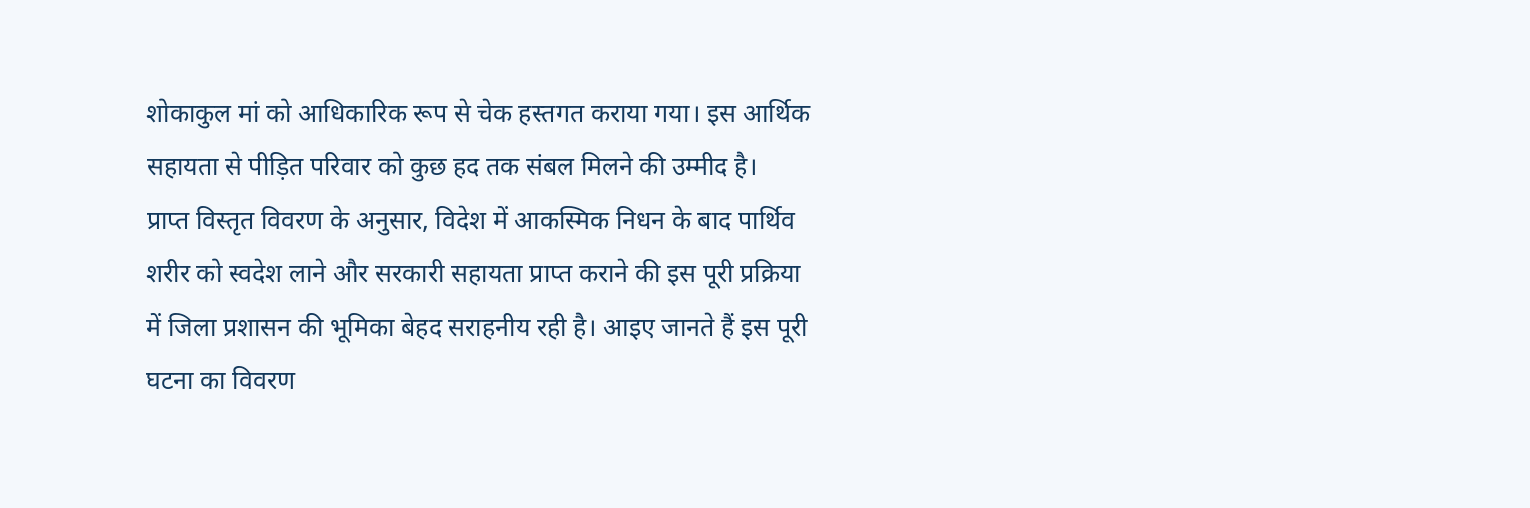शोकाकुल मां को आधिकारिक रूप से चेक हस्तगत कराया गया। इस आर्थिक सहायता से पीड़ित परिवार को कुछ हद तक संबल मिलने की उम्मीद है।
प्राप्त विस्तृत विवरण के अनुसार, विदेश में आकस्मिक निधन के बाद पार्थिव शरीर को स्वदेश लाने और सरकारी सहायता प्राप्त कराने की इस पूरी प्रक्रिया में जिला प्रशासन की भूमिका बेहद सराहनीय रही है। आइए जानते हैं इस पूरी घटना का विवरण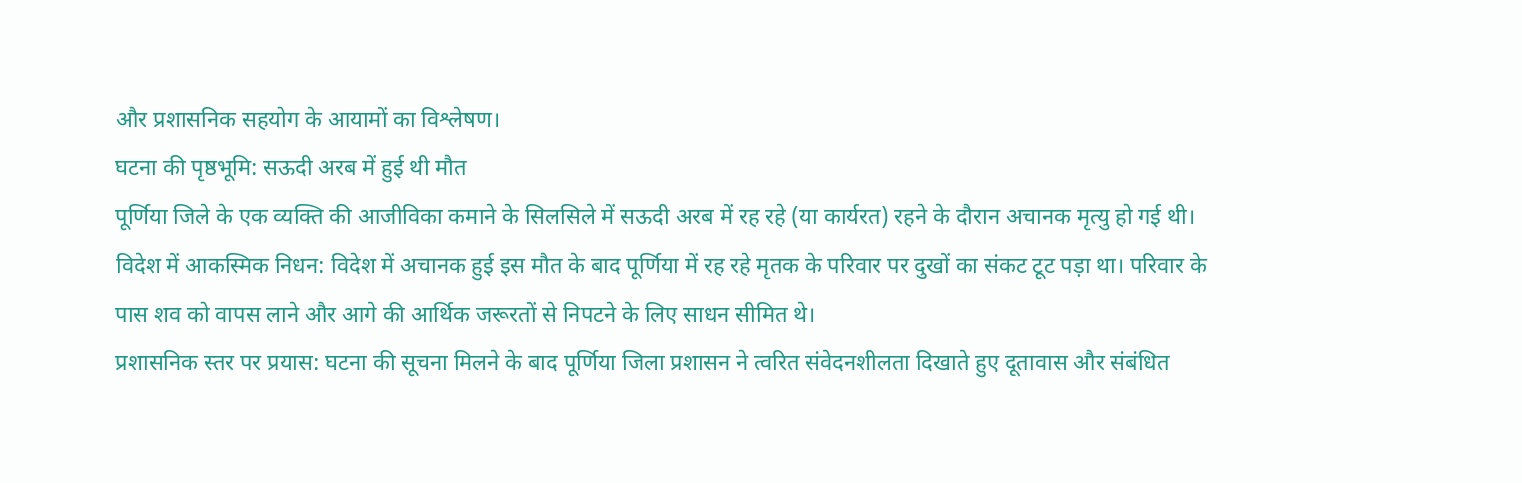और प्रशासनिक सहयोग के आयामों का विश्लेषण।
घटना की पृष्ठभूमि: सऊदी अरब में हुई थी मौत
पूर्णिया जिले के एक व्यक्ति की आजीविका कमाने के सिलसिले में सऊदी अरब में रह रहे (या कार्यरत) रहने के दौरान अचानक मृत्यु हो गई थी।
विदेश में आकस्मिक निधन: विदेश में अचानक हुई इस मौत के बाद पूर्णिया में रह रहे मृतक के परिवार पर दुखों का संकट टूट पड़ा था। परिवार के पास शव को वापस लाने और आगे की आर्थिक जरूरतों से निपटने के लिए साधन सीमित थे।
प्रशासनिक स्तर पर प्रयास: घटना की सूचना मिलने के बाद पूर्णिया जिला प्रशासन ने त्वरित संवेदनशीलता दिखाते हुए दूतावास और संबंधित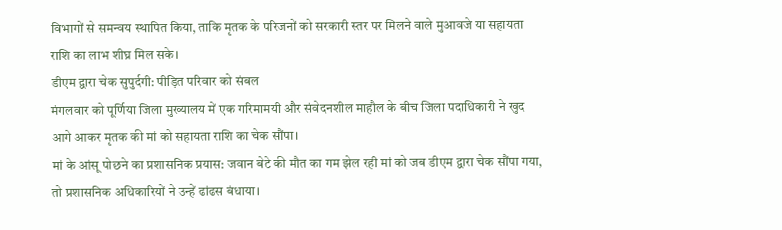विभागों से समन्वय स्थापित किया, ताकि मृतक के परिजनों को सरकारी स्तर पर मिलने वाले मुआवजे या सहायता राशि का लाभ शीघ्र मिल सके।
डीएम द्वारा चेक सुपुर्दगी: पीड़ित परिवार को संबल
मंगलवार को पूर्णिया जिला मुख्यालय में एक गरिमामयी और संवेदनशील माहौल के बीच जिला पदाधिकारी ने खुद आगे आकर मृतक की मां को सहायता राशि का चेक सौंपा।
मां के आंसू पोछने का प्रशासनिक प्रयास: जवान बेटे की मौत का गम झेल रही मां को जब डीएम द्वारा चेक सौंपा गया, तो प्रशासनिक अधिकारियों ने उन्हें ढांढस बंधाया।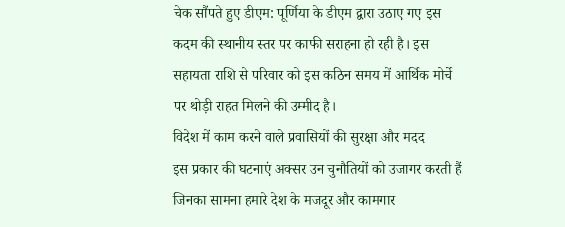चेक सौंपते हुए डीएम: पूर्णिया के डीएम द्वारा उठाए गए इस कदम की स्थानीय स्तर पर काफी सराहना हो रही है। इस सहायता राशि से परिवार को इस कठिन समय में आर्थिक मोर्चे पर थोड़ी राहत मिलने की उम्मीद है।
विदेश में काम करने वाले प्रवासियों की सुरक्षा और मदद
इस प्रकार की घटनाएं अक्सर उन चुनौतियों को उजागर करती हैं जिनका सामना हमारे देश के मजदूर और कामगार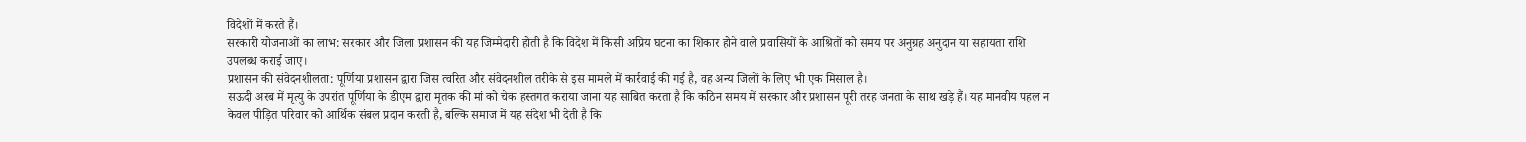विदेशों में करते हैं।
सरकारी योजनाओं का लाभ: सरकार और जिला प्रशासन की यह जिम्मेदारी होती है कि विदेश में किसी अप्रिय घटना का शिकार होने वाले प्रवासियों के आश्रितों को समय पर अनुग्रह अनुदान या सहायता राशि उपलब्ध कराई जाए।
प्रशासन की संवेदनशीलता: पूर्णिया प्रशासन द्वारा जिस त्वरित और संवेदनशील तरीके से इस मामले में कार्रवाई की गई है, वह अन्य जिलों के लिए भी एक मिसाल है।
सऊदी अरब में मृत्यु के उपरांत पूर्णिया के डीएम द्वारा मृतक की मां को चेक हस्तगत कराया जाना यह साबित करता है कि कठिन समय में सरकार और प्रशासन पूरी तरह जनता के साथ खड़े हैं। यह मानवीय पहल न केवल पीड़ित परिवार को आर्थिक संबल प्रदान करती है, बल्कि समाज में यह संदेश भी देती है कि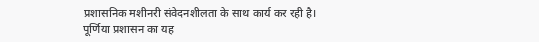प्रशासनिक मशीनरी संवेदनशीलता के साथ कार्य कर रही है। पूर्णिया प्रशासन का यह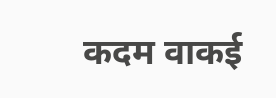कदम वाकई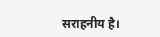सराहनीय है।